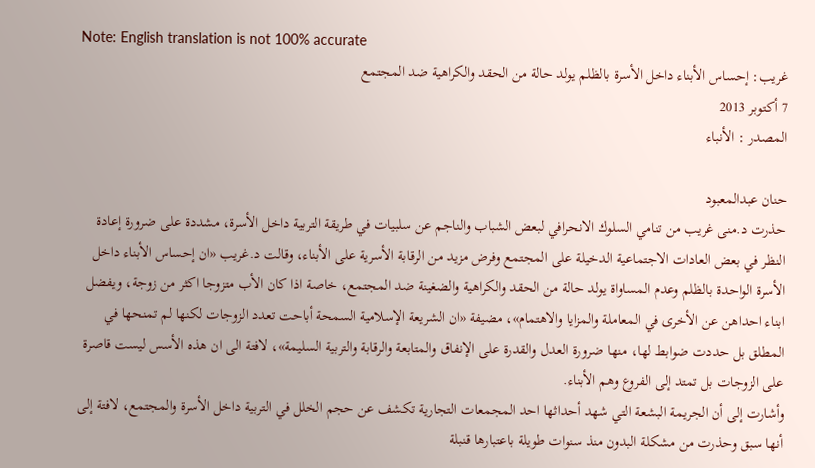Note: English translation is not 100% accurate
غريب: إحساس الأبناء داخل الأسرة بالظلم يولد حالة من الحقد والكراهية ضد المجتمع
7 أكتوبر 2013
المصدر : الأنباء

حنان عبدالمعبود
حذرت د.منى غريب من تنامي السلوك الانحرافي لبعض الشباب والناجم عن سلبيات في طريقة التربية داخل الأسرة، مشددة على ضرورة إعادة النظر في بعض العادات الاجتماعية الدخيلة على المجتمع وفرض مزيد من الرقابة الأسرية على الأبناء، وقالت د.غريب «ان إحساس الأبناء داخل الأسرة الواحدة بالظلم وعدم المساواة يولد حالة من الحقد والكراهية والضغينة ضد المجتمع، خاصة اذا كان الأب متزوجا اكثر من زوجة، ويفضل ابناء احداهن عن الأخرى في المعاملة والمزايا والاهتمام»، مضيفة «ان الشريعة الإسلامية السمحة أباحت تعدد الزوجات لكنها لم تمنحها في المطلق بل حددت ضوابط لها، منها ضرورة العدل والقدرة على الإنفاق والمتابعة والرقابة والتربية السليمة»، لافتة الى ان هذه الأسس ليست قاصرة على الزوجات بل تمتد إلى الفروع وهم الأبناء.
وأشارت إلى أن الجريمة البشعة التي شهد أحداثها احد المجمعات التجارية تكشف عن حجم الخلل في التربية داخل الأسرة والمجتمع، لافتة إلى أنها سبق وحذرت من مشكلة البدون منذ سنوات طويلة باعتبارها قنبلة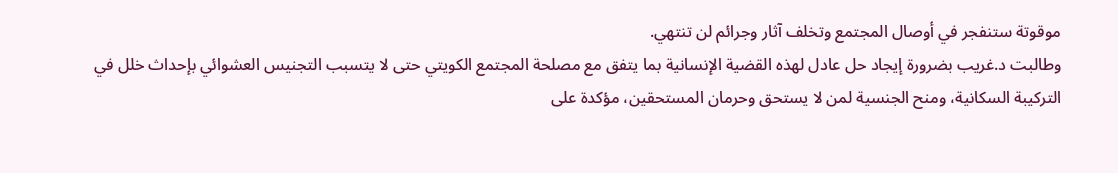موقوتة ستنفجر في أوصال المجتمع وتخلف آثار وجرائم لن تنتهي.
وطالبت د.غريب بضرورة إيجاد حل عادل لهذه القضية الإنسانية بما يتفق مع مصلحة المجتمع الكويتي حتى لا يتسبب التجنيس العشوائي بإحداث خلل في التركيبة السكانية، ومنح الجنسية لمن لا يستحق وحرمان المستحقين، مؤكدة على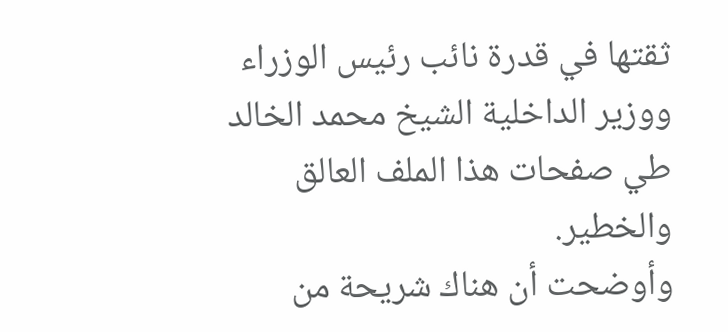ثقتها في قدرة نائب رئيس الوزراء ووزير الداخلية الشيخ محمد الخالد طي صفحات هذا الملف العالق والخطير.
وأوضحت أن هناك شريحة من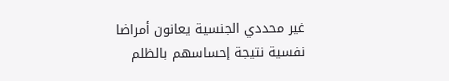غير محددي الجنسية يعانون أمراضا نفسية نتيجة إحساسهم بالظلم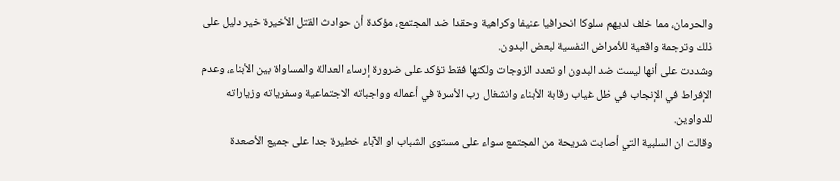والحرمان، مما خلف لديهم سلوكا انحرافيا عنيفا وكراهية وحقدا ضد المجتمع، مؤكدة أن حوادث القتل الأخيرة خير دليل على ذلك وترجمة واقعية للأمراض النفسية لبعض البدون.
وشددت على أنها ليست ضد البدون او تعدد الزوجات ولكنها فقط تؤكد على ضرورة إرساء العدالة والمساواة بين الأبناء، وعدم الإفراط في الإنجاب في ظل غياب رقابة الأبناء وانشغال رب الأسرة في أعماله وواجباته الاجتماعية وسفرياته وزياراته للدواوين.
وقالت ان السلبية التي أصابت شريحة من المجتمع سواء على مستوى الشباب او الآباء خطيرة جدا على جميع الأصعدة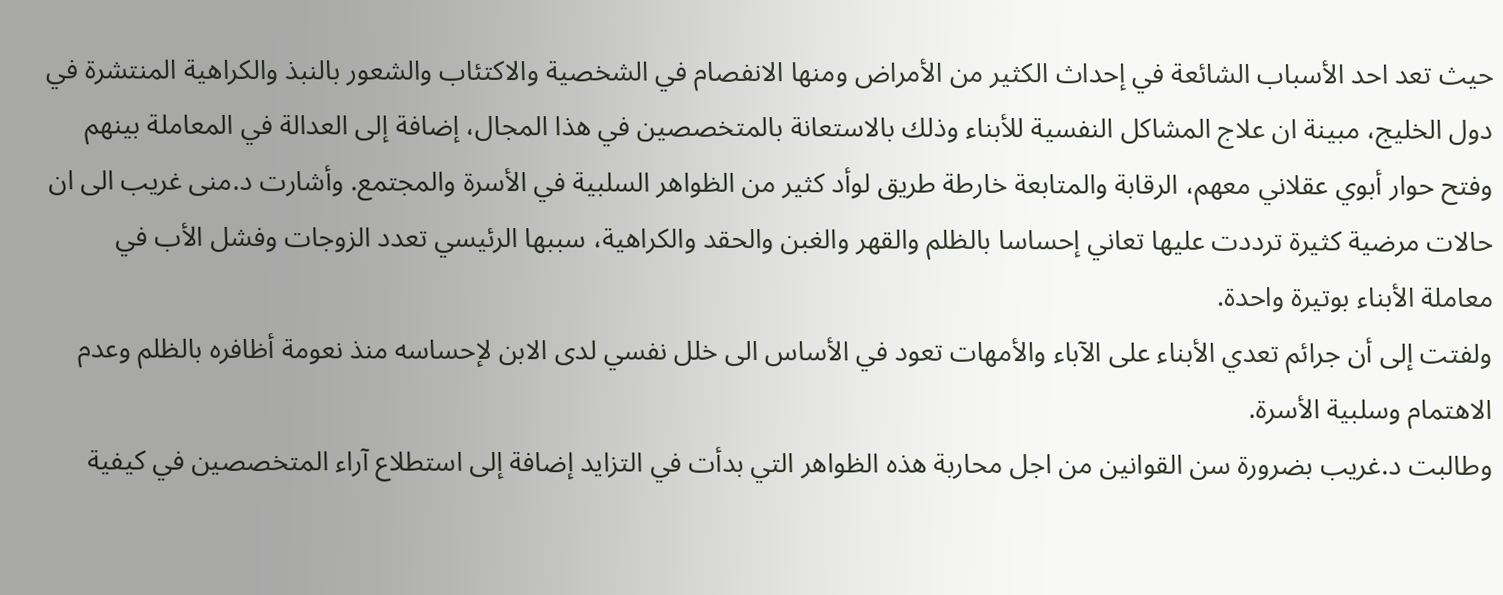حيث تعد احد الأسباب الشائعة في إحداث الكثير من الأمراض ومنها الانفصام في الشخصية والاكتئاب والشعور بالنبذ والكراهية المنتشرة في دول الخليج، مبينة ان علاج المشاكل النفسية للأبناء وذلك بالاستعانة بالمتخصصين في هذا المجال، إضافة إلى العدالة في المعاملة بينهم وفتح حوار أبوي عقلاني معهم، الرقابة والمتابعة خارطة طريق لوأد كثير من الظواهر السلبية في الأسرة والمجتمع. وأشارت د.منى غريب الى ان حالات مرضية كثيرة ترددت عليها تعاني إحساسا بالظلم والقهر والغبن والحقد والكراهية، سببها الرئيسي تعدد الزوجات وفشل الأب في معاملة الأبناء بوتيرة واحدة.
ولفتت إلى أن جرائم تعدي الأبناء على الآباء والأمهات تعود في الأساس الى خلل نفسي لدى الابن لإحساسه منذ نعومة أظافره بالظلم وعدم الاهتمام وسلبية الأسرة.
وطالبت د.غريب بضرورة سن القوانين من اجل محاربة هذه الظواهر التي بدأت في التزايد إضافة إلى استطلاع آراء المتخصصين في كيفية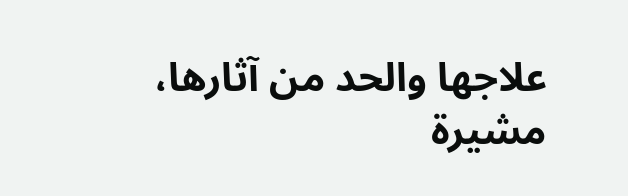علاجها والحد من آثارها، مشيرة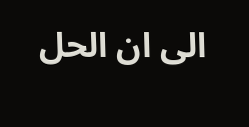الى ان الحل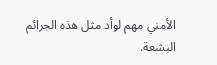الأمني مهم لوأد مثل هذه الجرائم البشعة.